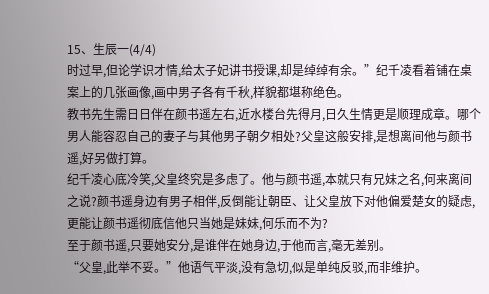15、生辰一(4/4)
时过早,但论学识才情,给太子妃讲书授课,却是绰绰有余。”纪千凌看着铺在桌案上的几张画像,画中男子各有千秋,样貌都堪称绝色。
教书先生需日日伴在颜书遥左右,近水楼台先得月,日久生情更是顺理成章。哪个男人能容忍自己的妻子与其他男子朝夕相处?父皇这般安排,是想离间他与颜书遥,好另做打算。
纪千凌心底冷笑,父皇终究是多虑了。他与颜书遥,本就只有兄妹之名,何来离间之说?颜书遥身边有男子相伴,反倒能让朝臣、让父皇放下对他偏爱楚女的疑虑,更能让颜书遥彻底信他只当她是妹妹,何乐而不为?
至于颜书遥,只要她安分,是谁伴在她身边,于他而言,毫无差别。
“父皇,此举不妥。”他语气平淡,没有急切,似是单纯反驳,而非维护。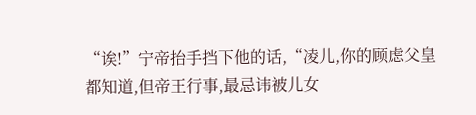“诶!”宁帝抬手挡下他的话,“凌儿,你的顾虑父皇都知道,但帝王行事,最忌讳被儿女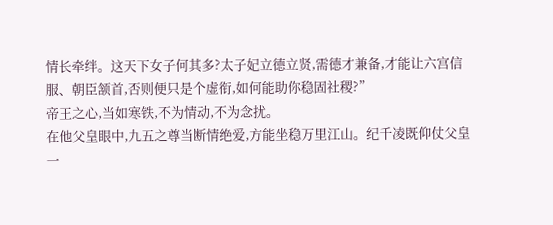情长牵绊。这天下女子何其多?太子妃立德立贤,需德才兼备,才能让六宫信服、朝臣颔首,否则便只是个虚衔,如何能助你稳固社稷?”
帝王之心,当如寒铁,不为情动,不为念扰。
在他父皇眼中,九五之尊当断情绝爱,方能坐稳万里江山。纪千凌既仰仗父皇一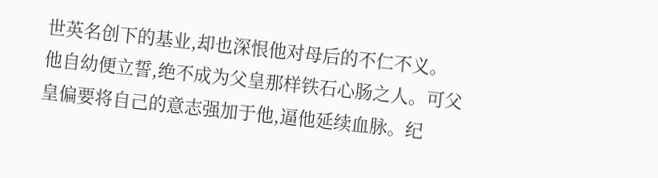世英名创下的基业,却也深恨他对母后的不仁不义。
他自幼便立誓,绝不成为父皇那样铁石心肠之人。可父皇偏要将自己的意志强加于他,逼他延续血脉。纪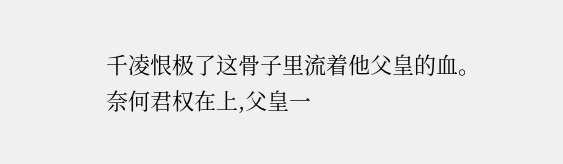千凌恨极了这骨子里流着他父皇的血。
奈何君权在上,父皇一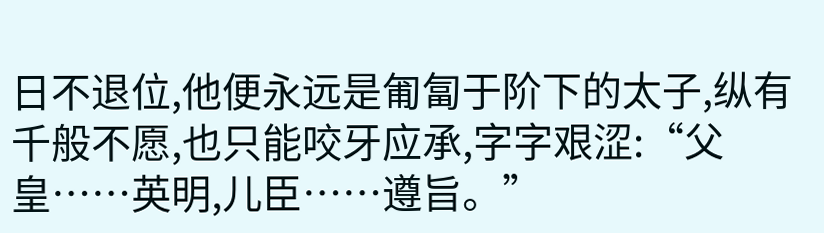日不退位,他便永远是匍匐于阶下的太子,纵有千般不愿,也只能咬牙应承,字字艰涩:“父皇……英明,儿臣……遵旨。”